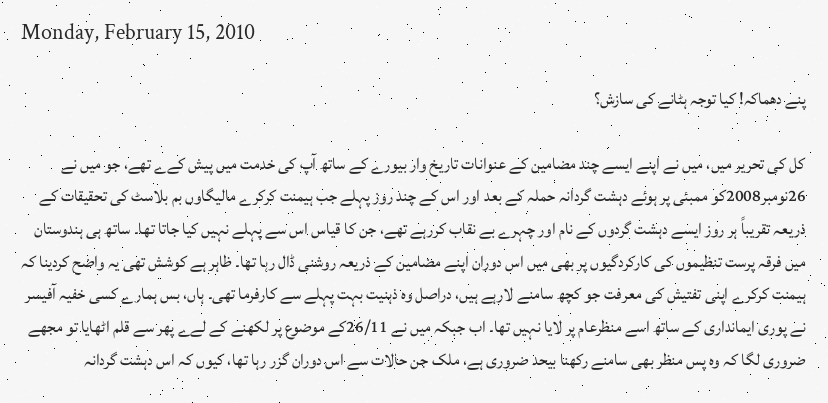Monday, February 15, 2010

پنے دھماکہ! کیا توجہ ہٹانے کی سازش؟

کل کی تحریر میں، میں نے اپنے ایسے چند مضامین کے عنوانات تاریخ وار بیورے کے ساتھ آپ کی خدمت میں پیش کےے تھے، جو میں نے 26نومبر2008کو ممبئی پر ہوئے دہشت گردانہ حملہ کے بعد اور اس کے چند روز پہلے جب ہیمنت کرکرے مالیگاوں بم بلاسٹ کی تحقیقات کے ذریعہ تقریباً ہر روز ایسے دہشت گردوں کے نام اور چہرے بے نقاب کررہے تھے، جن کا قیاس اس سے پہلے نہیں کیا جاتا تھا۔ ساتھ ہی ہندوستان میں فرقہ پرست تنظیموں کی کارکردگیوں پر بھی میں اس دوران اپنے مضامین کے ذریعہ روشنی ڈال رہا تھا۔ ظاہر ہے کوشش تھی یہ واضح کردینا کہ ہیمنت کرکرے اپنی تفتیش کی معرفت جو کچھ سامنے لارہے ہیں، دراصل وہ ذہنیت بہت پہلے سے کارفرما تھی۔ ہاں، بس ہمارے کسی خفیہ آفیسر نے پوری ایمانداری کے ساتھ اسے منظرعام پر لایا نہیں تھا۔ اب جبکہ میں نے 26/11کے موضوع پر لکھنے کے لےے پھر سے قلم اٹھایا تو مجھے ضروری لگا کہ وہ پس منظر بھی سامنے رکھنا بیحد ضروری ہے، ملک جن حالات سے اس دوران گزر رہا تھا، کیوں کہ اس دہشت گردانہ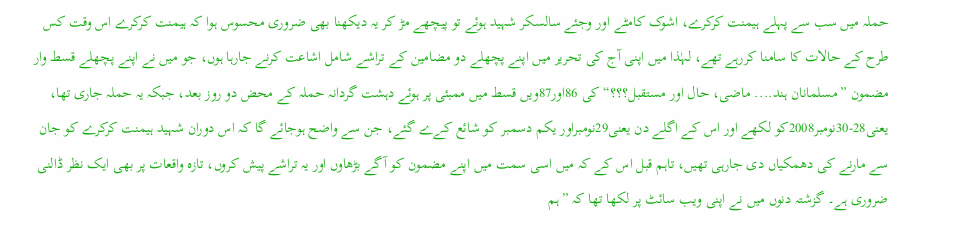حملہ میں سب سے پہلے ہیمنت کرکرے، اشوک کامٹے اور وجئے سالسکر شہید ہوئے تو پیچھے مڑ کر یہ دیکھنا بھی ضروری محسوس ہوا کہ ہیمنت کرکرے اس وقت کس طرح کے حالات کا سامنا کررہے تھے، لہٰذا میں اپنی آج کی تحریر میں اپنے پچھلے دو مضامین کے تراشے شامل اشاعت کرنے جارہا ہوں، جو میں نے اپنے پچھلے قسط وار مضمون ”مسلمانان ہند.... ماضی، حال اور مستقبل؟؟؟“ کی 86اور87ویں قسط میں ممبئی پر ہوئے دہشت گردانہ حملہ کے محض دو روز بعد، جبکہ یہ حملہ جاری تھا، یعنی28-30نومبر2008کو لکھے اور اس کے اگلے دن یعنی29نومبراور یکم دسمبر کو شائع کےے گئے، جن سے واضح ہوجائے گا کہ اس دوران شہید ہیمنت کرکرے کو جان سے مارنے کی دھمکیاں دی جارہی تھیں، تاہم قبل اس کے کہ میں اسی سمت میں اپنے مضمون کو آگے بڑھاوں اور یہ تراشے پیش کروں، تازہ واقعات پر بھی ایک نظر ڈالنی ضروری ہے۔ گزشتہ دنوں میں نے اپنی ویب سائٹ پر لکھا تھا کہ ”ہم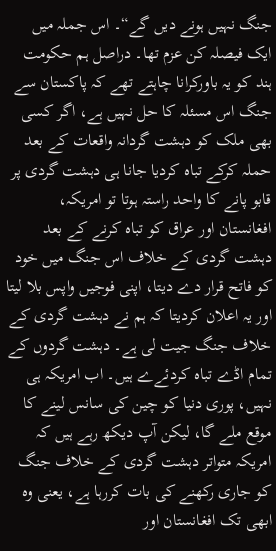جنگ نہیں ہونے دیں گے“۔ اس جملہ میں ایک فیصلہ کن عزم تھا۔ دراصل ہم حکومت ہند کو یہ باورکرانا چاہتے تھے کہ پاکستان سے جنگ اس مسئلہ کا حل نہیں ہے، اگر کسی بھی ملک کو دہشت گردانہ واقعات کے بعد حملہ کرکے تباہ کردیا جانا ہی دہشت گردی پر قابو پانے کا واحد راستہ ہوتا تو امریکہ، افغانستان اور عراق کو تباہ کرنے کے بعد دہشت گردی کے خلاف اس جنگ میں خود کو فاتح قرار دے دیتا، اپنی فوجیں واپس بلا لیتا اور یہ اعلان کردیتا کہ ہم نے دہشت گردی کے خلاف جنگ جیت لی ہے۔ دہشت گردوں کے تمام اڈے تباہ کردئےے ہیں۔ اب امریکہ ہی نہیں، پوری دنیا کو چین کی سانس لینے کا موقع ملے گا، لیکن آپ دیکھ رہے ہیں کہ امریکہ متواتر دہشت گردی کے خلاف جنگ کو جاری رکھنے کی بات کررہا ہے، یعنی وہ ابھی تک افغانستان اور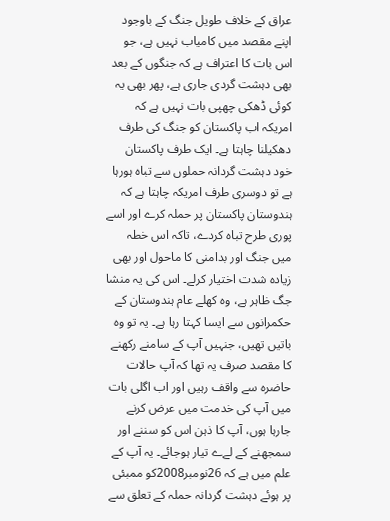عراق کے خلاف طویل جنگ کے باوجود اپنے مقصد میں کامیاب نہیں ہے، جو اس بات کا اعتراف ہے کہ جنگوں کے بعد بھی دہشت گردی جاری ہے، پھر بھی یہ کوئی ڈھکی چھپی بات نہیں ہے کہ امریکہ اب پاکستان کو جنگ کی طرف دھکیلنا چاہتا ہے۔ ایک طرف پاکستان خود دہشت گردانہ حملوں سے تباہ ہورہا ہے تو دوسری طرف امریکہ چاہتا ہے کہ ہندوستان پاکستان پر حملہ کرے اور اسے پوری طرح تباہ کردے، تاکہ اس خطہ میں جنگ اور بدامنی کا ماحول اور بھی زیادہ شدت اختیار کرلے۔ اس کی یہ منشا جگ ظاہر ہے، وہ کھلے عام ہندوستان کے حکمرانوں سے ایسا کہتا رہا ہے۔ یہ تو وہ باتیں تھیں، جنہیں آپ کے سامنے رکھنے کا مقصد صرف یہ تھا کہ آپ حالات حاضرہ سے واقف رہیں اور اب اگلی بات میں آپ کی خدمت میں عرض کرنے جارہا ہوں، آپ کا ذہن اس کو سننے اور سمجھنے کے لےے تیار ہوجائے۔ یہ آپ کے علم میں ہے کہ 26نومبر2008کو ممبئی پر ہوئے دہشت گردانہ حملہ کے تعلق سے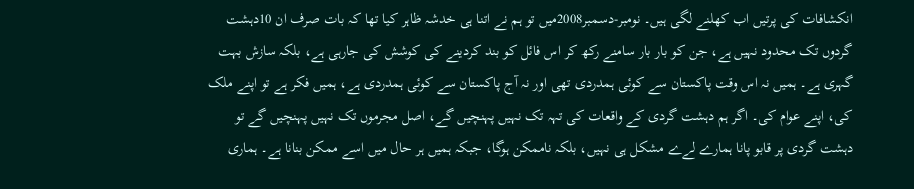انکشافات کی پرتیں اب کھلنے لگی ہیں۔ نومبر-دسمبر2008میں تو ہم نے اتنا ہی خدشہ ظاہر کیا تھا کہ بات صرف ان 10دہشت گردوں تک محدود نہیں ہے، جن کو بار بار سامنے رکھ کر اس فائل کو بند کردینے کی کوشش کی جارہی ہے، بلکہ سازش بہت گہری ہے۔ ہمیں نہ اس وقت پاکستان سے کوئی ہمدردی تھی اور نہ آج پاکستان سے کوئی ہمدردی ہے، ہمیں فکر ہے تو اپنے ملک کی، اپنے عوام کی۔ اگر ہم دہشت گردی کے واقعات کی تہہ تک نہیں پہنچیں گے، اصل مجرموں تک نہیں پہنچیں گے تو دہشت گردی پر قابو پانا ہمارے لےے مشکل ہی نہیں، بلکہ ناممکن ہوگا، جبکہ ہمیں ہر حال میں اسے ممکن بنانا ہے۔ ہماری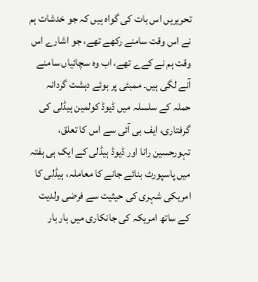تحریریں اس بات کی گواہ ہیں کہ جو خدشات ہم نے اس وقت سامنے رکھے تھے، جو اشارے اس وقت ہم نے کےے تھے، اب وہ سچائیاں سامنے آنے لگی ہیں۔ ممبئی پر ہوئے دہشت گردانہ حملہ کے سلسلہ میں ڈیوڈ کولمین ہیڈلی کی گرفتاری، ایف بی آئی سے اس کا تعلق، تہورحسین رانا اور ڈیوڈ ہیڈلی کے ایک ہی ہفتہ میں پاسپورٹ بنائے جانے کا معاملہ، ہیڈلی کا امریکی شہری کی حیثیت سے فرضی ولدیت کے ساتھ امریکہ کی جانکاری میں بار بار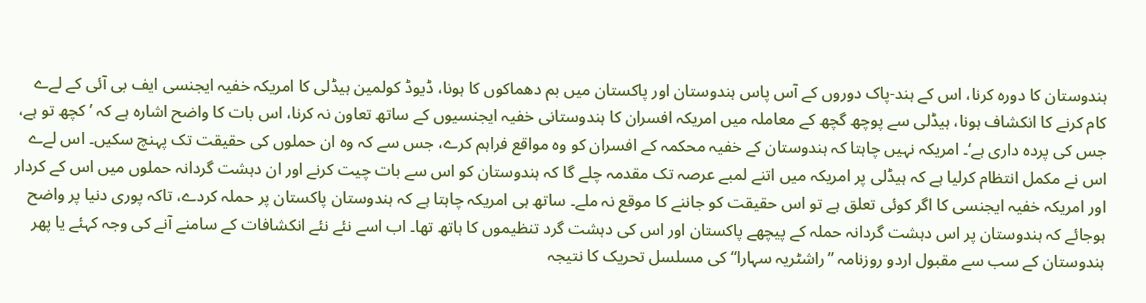ہندوستان کا دورہ کرنا، اس کے ہند-پاک دوروں کے آس پاس ہندوستان اور پاکستان میں بم دھماکوں کا ہونا، ڈیوڈ کولمین ہیڈلی کا امریکہ خفیہ ایجنسی ایف بی آئی کے لےے کام کرنے کا انکشاف ہونا، ہیڈلی سے پوچھ گچھ کے معاملہ میں امریکہ افسران کا ہندوستانی خفیہ ایجنسیوں کے ساتھ تعاون نہ کرنا، اس بات کا واضح اشارہ ہے کہ ’کچھ تو ہے، جس کی پردہ داری ہے‘۔ امریکہ نہیں چاہتا کہ ہندوستان کے خفیہ محکمہ کے افسران کو وہ مواقع فراہم کرے، جس سے کہ وہ ان حملوں کی حقیقت تک پہنچ سکیں۔ اس لےے اس نے مکمل انتظام کرلیا ہے کہ ہیڈلی پر امریکہ میں اتنے لمبے عرصہ تک مقدمہ چلے گا کہ ہندوستان کو اس سے بات چیت کرنے اور ان دہشت گردانہ حملوں میں اس کے کردار اور امریکہ خفیہ ایجنسی کا اگر کوئی تعلق ہے تو اس حقیقت کو جاننے کا موقع نہ ملے۔ ساتھ ہی امریکہ چاہتا ہے کہ ہندوستان پاکستان پر حملہ کردے، تاکہ پوری دنیا پر واضح ہوجائے کہ ہندوستان پر اس دہشت گردانہ حملہ کے پیچھے پاکستان اور اس کی دہشت گرد تنظیموں کا ہاتھ تھا۔ اب اسے نئے نئے انکشافات کے سامنے آنے کی وجہ کہئے یا پھر ہندوستان کے سب سے مقبول اردو روزنامہ ”راشٹریہ سہارا“ کی مسلسل تحریک کا نتیجہ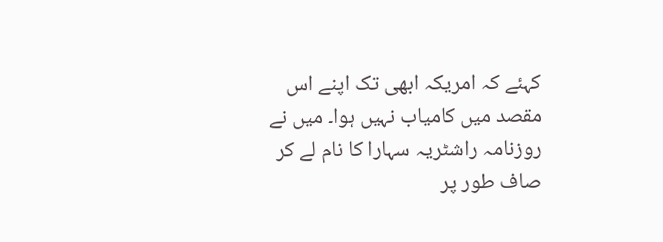کہئے کہ امریکہ ابھی تک اپنے اس مقصد میں کامیاب نہیں ہوا۔ میں نے روزنامہ راشٹریہ سہارا کا نام لے کر صاف طور پر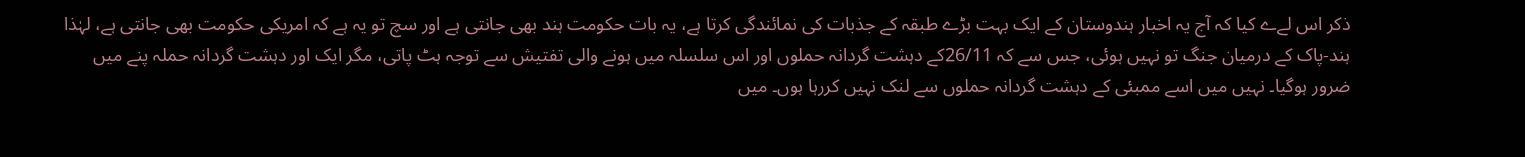ذکر اس لےے کیا کہ آج یہ اخبار ہندوستان کے ایک بہت بڑے طبقہ کے جذبات کی نمائندگی کرتا ہے، یہ بات حکومت ہند بھی جانتی ہے اور سچ تو یہ ہے کہ امریکی حکومت بھی جانتی ہے، لہٰذا ہند-پاک کے درمیان جنگ تو نہیں ہوئی، جس سے کہ 26/11کے دہشت گردانہ حملوں اور اس سلسلہ میں ہونے والی تفتیش سے توجہ ہٹ پاتی، مگر ایک اور دہشت گردانہ حملہ پنے میں ضرور ہوگیا۔ نہیں میں اسے ممبئی کے دہشت گردانہ حملوں سے لنک نہیں کررہا ہوں۔ میں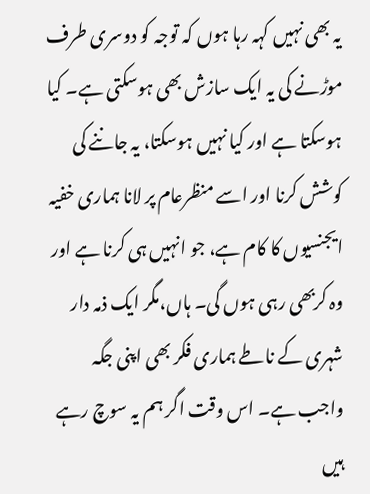یہ بھی نہیں کہہ رہا ہوں کہ توجہ کو دوسری طرف موڑنے کی یہ ایک سازش بھی ہوسکتی ہے۔ کیا ہوسکتا ہے اور کیا نہیں ہوسکتا، یہ جاننے کی کوشش کرنا اور اسے منظرعام پر لانا ہماری خفیہ ایجنسیوں کا کام ہے، جو انہیں ہی کرنا ہے اور وہ کربھی رہی ہوں گی۔ ہاں،مگر ایک ذمہ دار شہری کے ناطے ہماری فکر بھی اپنی جگہ واجب ہے۔ اس وقت اگر ہم یہ سوچ رہے ہیں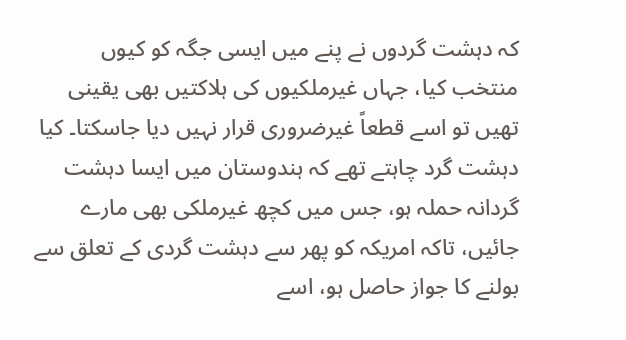کہ دہشت گردوں نے پنے میں ایسی جگہ کو کیوں منتخب کیا، جہاں غیرملکیوں کی ہلاکتیں بھی یقینی تھیں تو اسے قطعاً غیرضروری قرار نہیں دیا جاسکتا۔ کیا دہشت گرد چاہتے تھے کہ ہندوستان میں ایسا دہشت گردانہ حملہ ہو، جس میں کچھ غیرملکی بھی مارے جائیں، تاکہ امریکہ کو پھر سے دہشت گردی کے تعلق سے بولنے کا جواز حاصل ہو، اسے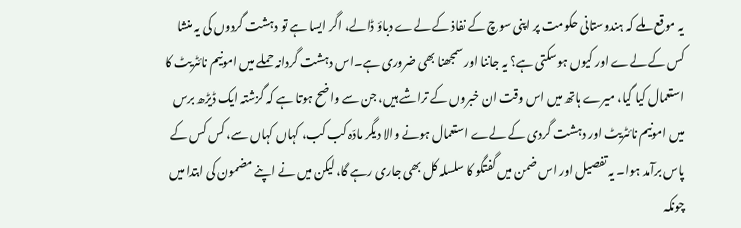یہ موقع ملے کہ ہندوستانی حکومت پر اپنی سوچ کے نفاذ کے لےے دباؤ ڈالے، اگر ایسا ہے تو دہشت گردوں کی یہ منشا کس کے لےے اور کیوں ہوسکتی ہے؟ یہ جاننا اور سمجھنا بھی ضروری ہے۔اس دہشت گردانہ حملے میں امونیم نائٹریٹ کا استعمال کیا گیا، میرے ہاتھ میں اس وقت ان خبروں کے تراشے ہیں، جن سے واضح ہوتا ہے کہ گزشتہ ایک ڈیڑھ برس میں امونیم نائٹریٹ اور دہشت گردی کے لےے استعمال ہونے والا دیگر مادّہ کب کب، کہاں کہاں سے، کس کس کے پاس برآمد ہوا۔ یہ تفصیل اور اس ضمن میں گفتگو کا سلسلہ کل بھی جاری رہے گا، لیکن میں نے اپنے مضمون کی ابتدا میں چونکہ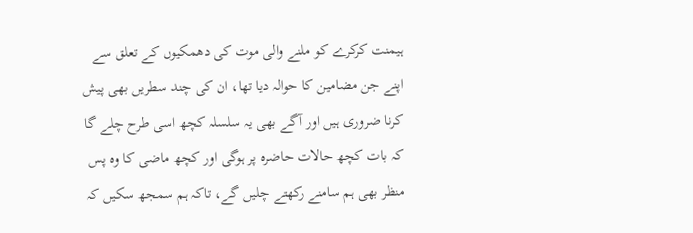ہیمنت کرکرے کو ملنے والی موت کی دھمکیوں کے تعلق سے اپنے جن مضامین کا حوالہ دیا تھا، ان کی چند سطریں بھی پیش کرنا ضروری ہیں اور آگے بھی یہ سلسلہ کچھ اسی طرح چلے گا کہ بات کچھ حالات حاضرہ پر ہوگی اور کچھ ماضی کا وہ پس منظر بھی ہم سامنے رکھتے چلیں گے، تاکہ ہم سمجھ سکیں کہ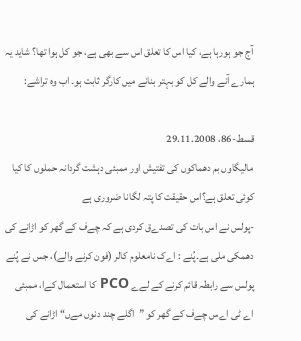آج جو ہورہا ہے، کیا اس کا تعلق اس سے بھی ہے، جو کل ہوا تھا؟ شاید یہ ہمارے آنے والے کل کو بہتر بنانے میں کارگر ثابت ہو۔ اب وہ تراشے:

قسط-86، 29.11.2008
مالیگاوں بم دھماکوں کی تفتیش اور ممبئی دہشت گردانہ حملوں کا کیا کوئی تعلق ہے؟اس حقیقت کا پتہ لگانا ضروری ہے
-پولس نے اس بات کی تصدےق کردی ہے کہ چےف کے گھر کو اڑانے کی دھمکی ملی ہے۔پُنے : اےک نامعلوم کالر (فون کرنے والے)، جس نے پُنے پولس سے رابطہ قائم کرنے کے لےے PCO کا استعمال کےا، ممبئی اے ٹی اےس چےف کے گھر کو ”اگلے چند دنوں مےں“ اڑانے کی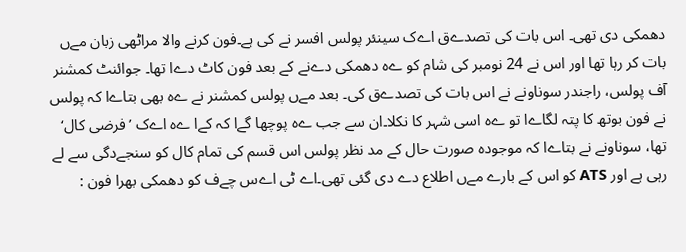دھمکی دی تھی۔ اس بات کی تصدےق اےک سینئر پولس افسر نے کی ہے۔فون کرنے والا مراٹھی زبان مےں بات کر رہا تھا اور اس نے 24 نومبر کی شام کو ےہ دھمکی دےنے کے بعد فون کاٹ دےا تھا۔ جوائنٹ کمشنر آف پولس، راجندر سوناونے نے اس بات کی تصدےق کی۔ بعد مےں پولس کمشنر نے ےہ بھی بتاےا کہ پولس نے فون بوتھ کا پتہ لگاےا تو ےہ اسی شہر کا نکلا۔ان سے جب ےہ پوچھا گےا کہ کےا ےہ اےک ’فرضی کال‘ تھا، سوناونے نے بتاےا کہ موجودہ صورت حال کے مد نظر پولس اس قسم کی تمام کال کو سنجےدگی سے لے رہی ہے اور ATS کو اس کے بارے مےں اطلاع دے دی گئی تھی۔اے ٹی اےس چےف کو دھمکی بھرا فون :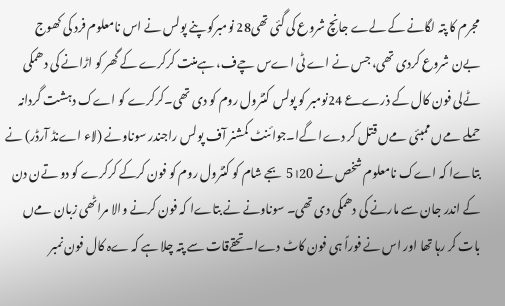مجرم کا پتہ لگانے کے لےے جانچ شروع کی گئی تھی28 نومبرکو پنے پولس نے اس نامعلوم فرد کی کھوج بےن شروع کردی تھی، جس نے اے ٹی اےس چےف، ہےمنت کرکرے کے گھر کو اڑانے کی دھمکی ٹےلی فون کال کے ذرےعے 24نومبر کو پولس کنٹرول روم کو دی تھی۔کرکرے کو اےک دہشت گردانہ حملے مےں ممبئی مےں قتل کر دےا گےا۔جوائنٹ کمشنر آف پولس راجندر سوناونے (لاء اےنڈ آرڈر) نے بتاےا کہ اےک نامعلوم شخص نے 5।20 بجے شام کو کنٹرول روم کو فون کرکے کرکرے کو دو تےن دن کے اندر جان سے مارنے کی دھمکی دی تھی۔ سوناونے نے بتاےا کہ فون کرنے والا مراٹھی زبان مےں بات کر رہا تھا اور اس نے فوراً ہی فون کاٹ دےا۔تحقےقات سے پتہ چلا ہے کہ ےہ کال فون نمبر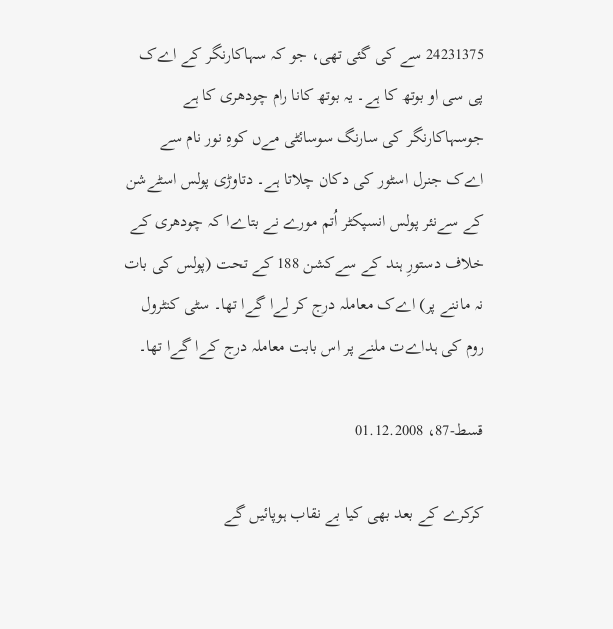24231375 سے کی گئی تھی، جو کہ سہاکارنگر کے اےک پی سی او بوتھ کا ہے۔ یہ بوتھ کانا رام چودھری کا ہے جوسہاکارنگر کی سارنگ سوسائٹی مےں کوہِ نور نام سے اےک جنرل اسٹور کی دکان چلاتا ہے۔ دتاوڑی پولس اسٹےشن کے سےنئر پولس انسپکٹر اُتم مورے نے بتاےا کہ چودھری کے خلاف دستورِ ہند کے سےکشن 188 کے تحت (پولس کی بات نہ ماننے پر) اےک معاملہ درج کر لےا گےا تھا۔ سٹی کنٹرول روم کی ہداےت ملنے پر اس بابت معاملہ درج کےا گےا تھا۔

قسط-87، 01.12.2008

کرکرے کے بعد بھی کیا بے نقاب ہوپائیں گے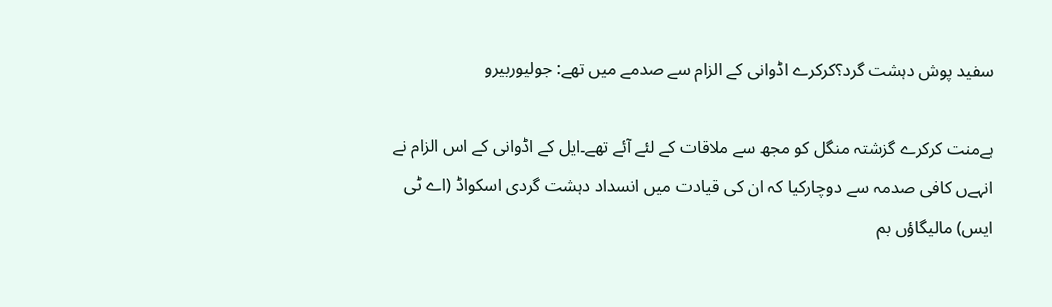سفید پوش دہشت گرد؟کرکرے اڈوانی کے الزام سے صدمے میں تھے: جولیوربیرو

ہےمنت کرکرے گزشتہ منگل کو مجھ سے ملاقات کے لئے آئے تھے۔ایل کے اڈوانی کے اس الزام نے انہےں کافی صدمہ سے دوچارکیا کہ ان کی قیادت میں انسداد دہشت گردی اسکواڈ (اے ٹی ایس) مالیگاؤں بم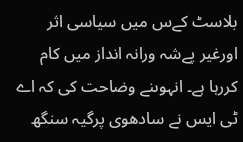بلاسٹ کےس میں سیاسی اثر اورغیر پےشہ ورانہ انداز میں کام کررہا ہے۔ انہوںنے وضاحت کی کہ اے ٹی ایس نے سادھوی پرگیہ سنگھ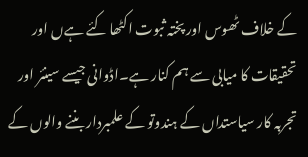کے خلاف ٹھوس اور پختہ ثبوت اکٹھا کئے ہےں اور تحقیقات کا میابی سے ہم کنار ہے۔اڈوانی جیسے سینئر اور تجربہ کار سیاستداں کے ہندوتو کے علمبردار بننے والوں کے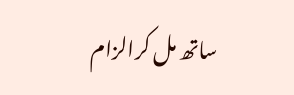ساتھ مل کرالزام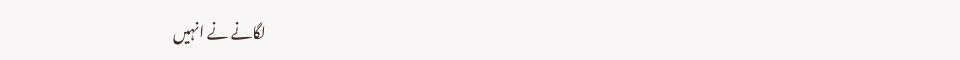لگانے نے انہیں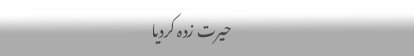حیرت زدہ کردیا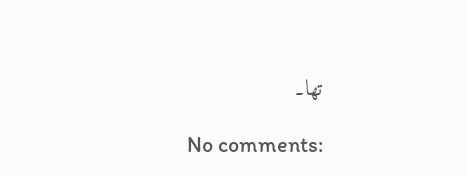تھا۔

No comments: